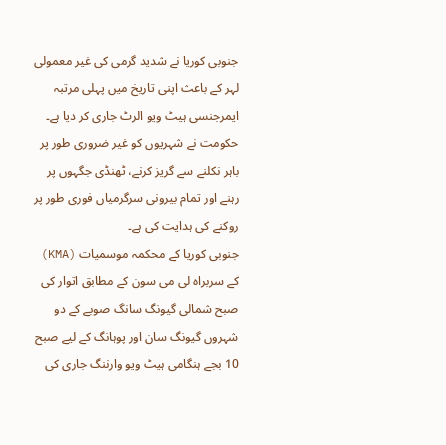جنوبی کوریا نے شدید گرمی کی غیر معمولی لہر کے باعث اپنی تاریخ میں پہلی مرتبہ ایمرجنسی ہیٹ ویو الرٹ جاری کر دیا ہے۔ حکومت نے شہریوں کو غیر ضروری طور پر باہر نکلنے سے گریز کرنے، ٹھنڈی جگہوں پر رہنے اور تمام بیرونی سرگرمیاں فوری طور پر روکنے کی ہدایت کی ہے۔
جنوبی کوریا کے محکمہ موسمیات (KMA) کے سربراہ لی می سون کے مطابق اتوار کی صبح شمالی گیونگ سانگ صوبے کے دو شہروں گیونگ سان اور پوہانگ کے لیے صبح 10 بجے ہنگامی ہیٹ ویو وارننگ جاری کی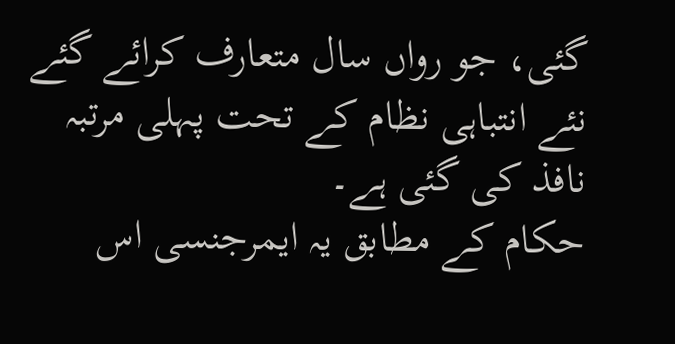گئی، جو رواں سال متعارف کرائے گئے نئے انتباہی نظام کے تحت پہلی مرتبہ نافذ کی گئی ہے۔
حکام کے مطابق یہ ایمرجنسی اس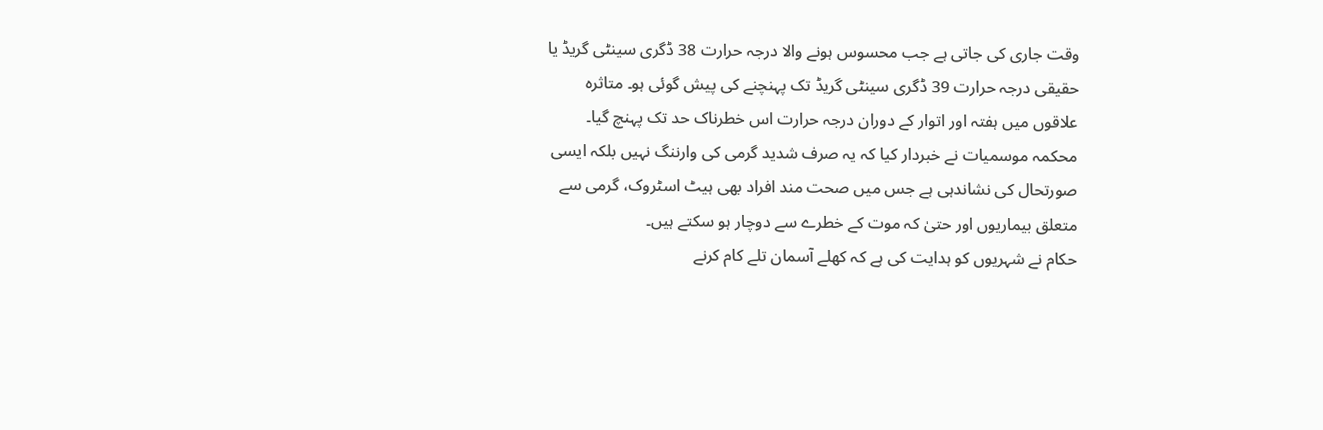وقت جاری کی جاتی ہے جب محسوس ہونے والا درجہ حرارت 38 ڈگری سینٹی گریڈ یا حقیقی درجہ حرارت 39 ڈگری سینٹی گریڈ تک پہنچنے کی پیش گوئی ہو۔ متاثرہ علاقوں میں ہفتہ اور اتوار کے دوران درجہ حرارت اس خطرناک حد تک پہنچ گیا۔
محکمہ موسمیات نے خبردار کیا کہ یہ صرف شدید گرمی کی وارننگ نہیں بلکہ ایسی صورتحال کی نشاندہی ہے جس میں صحت مند افراد بھی ہیٹ اسٹروک، گرمی سے متعلق بیماریوں اور حتیٰ کہ موت کے خطرے سے دوچار ہو سکتے ہیں۔
حکام نے شہریوں کو ہدایت کی ہے کہ کھلے آسمان تلے کام کرنے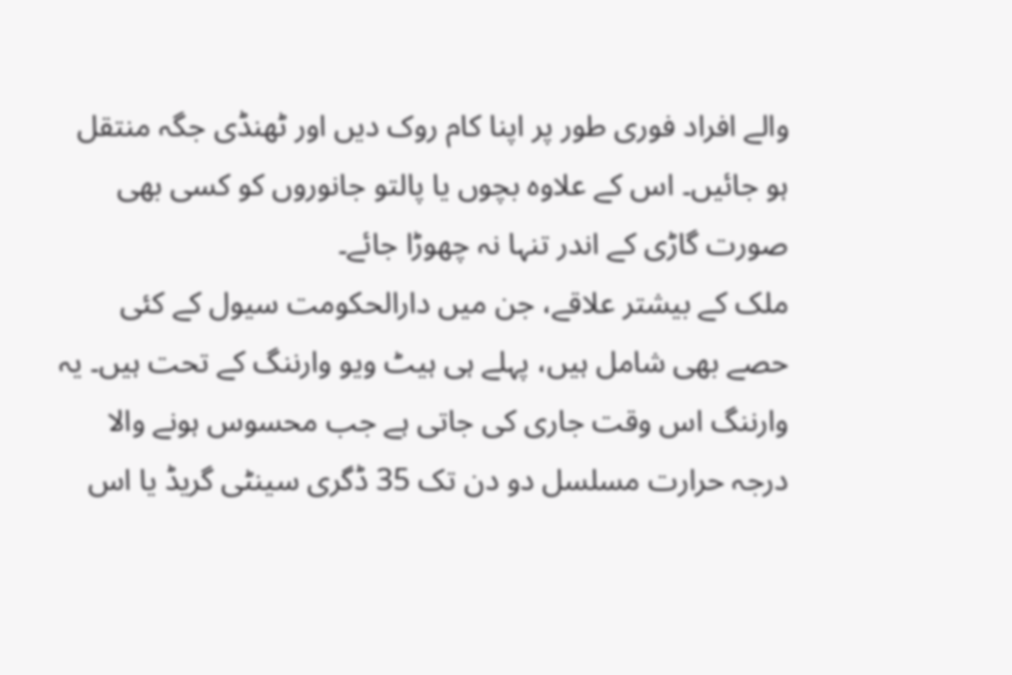والے افراد فوری طور پر اپنا کام روک دیں اور ٹھنڈی جگہ منتقل ہو جائیں۔ اس کے علاوہ بچوں یا پالتو جانوروں کو کسی بھی صورت گاڑی کے اندر تنہا نہ چھوڑا جائے۔
ملک کے بیشتر علاقے، جن میں دارالحکومت سیول کے کئی حصے بھی شامل ہیں، پہلے ہی ہیٹ ویو وارننگ کے تحت ہیں۔ یہ وارننگ اس وقت جاری کی جاتی ہے جب محسوس ہونے والا درجہ حرارت مسلسل دو دن تک 35 ڈگری سینٹی گریڈ یا اس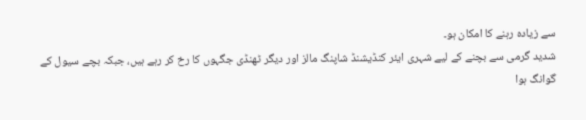سے زیادہ رہنے کا امکان ہو۔
شدید گرمی سے بچنے کے لیے شہری ایئر کنڈیشنڈ شاپنگ مالز اور دیگر ٹھنڈی جگہوں کا رخ کر رہے ہیں، جبکہ بچے سیول کے گوانگ ہوا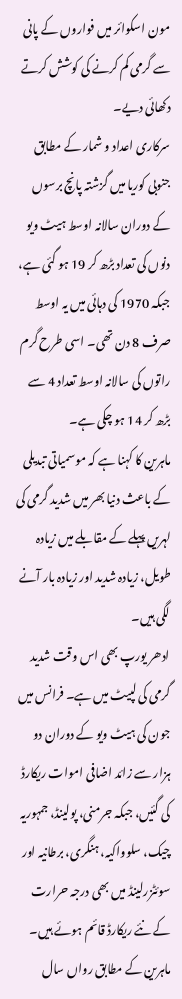مون اسکوائر میں فواروں کے پانی سے گرمی کم کرنے کی کوشش کرتے دکھائی دیے۔
سرکاری اعداد و شمار کے مطابق جنوبی کوریا میں گزشتہ پانچ برسوں کے دوران سالانہ اوسط ہیٹ ویو دنوں کی تعداد بڑھ کر 19 ہو گئی ہے، جبکہ 1970 کی دہائی میں یہ اوسط صرف 8 دن تھی۔ اسی طرح گرم راتوں کی سالانہ اوسط تعداد 4 سے بڑھ کر 14 ہو چکی ہے۔
ماہرین کا کہنا ہے کہ موسمیاتی تبدیلی کے باعث دنیا بھر میں شدید گرمی کی لہریں پہلے کے مقابلے میں زیادہ طویل، زیادہ شدید اور زیادہ بار آنے لگی ہیں۔
ادھر یورپ بھی اس وقت شدید گرمی کی لپیٹ میں ہے۔ فرانس میں جون کی ہیٹ ویو کے دوران دو ہزار سے زائد اضافی اموات ریکارڈ کی گئیں، جبکہ جرمنی، پولینڈ، جمہوریہ چیک، سلوواکیہ، ہنگری، برطانیہ اور سوئٹزرلینڈ میں بھی درجہ حرارت کے نئے ریکارڈ قائم ہوئے ہیں۔ ماہرین کے مطابق رواں سال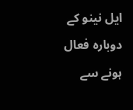ایل نینو کے دوبارہ فعال ہونے سے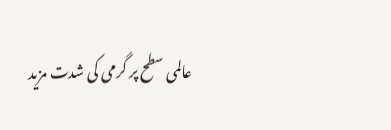عالمی سطح پر گرمی کی شدت مزید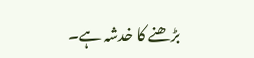بڑھنے کا خدشہ ہے۔